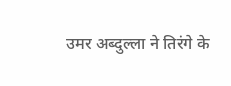उमर अब्दुल्ला ने तिरंगे के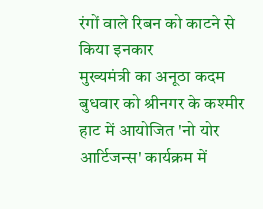रंगों वाले रिबन को काटने से किया इनकार
मुख्यमंत्री का अनूठा कदम
बुधवार को श्रीनगर के कश्मीर हाट में आयोजित 'नो योर आर्टिजन्स' कार्यक्रम में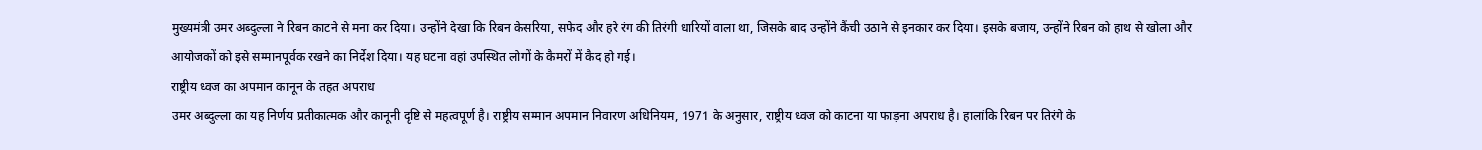मुख्यमंत्री उमर अब्दुल्ला ने रिबन काटने से मना कर दिया। उन्होंने देखा कि रिबन केसरिया, सफेद और हरे रंग की तिरंगी धारियों वाला था, जिसके बाद उन्होंने कैंची उठाने से इनकार कर दिया। इसके बजाय, उन्होंने रिबन को हाथ से खोला और आयोजकों को इसे सम्मानपूर्वक रखने का निर्देश दिया। यह घटना वहां उपस्थित लोगों के कैमरों में कैद हो गई।
राष्ट्रीय ध्वज का अपमान कानून के तहत अपराध
उमर अब्दुल्ला का यह निर्णय प्रतीकात्मक और कानूनी दृष्टि से महत्वपूर्ण है। राष्ट्रीय सम्मान अपमान निवारण अधिनियम, 1971 के अनुसार, राष्ट्रीय ध्वज को काटना या फाड़ना अपराध है। हालांकि रिबन पर तिरंगे के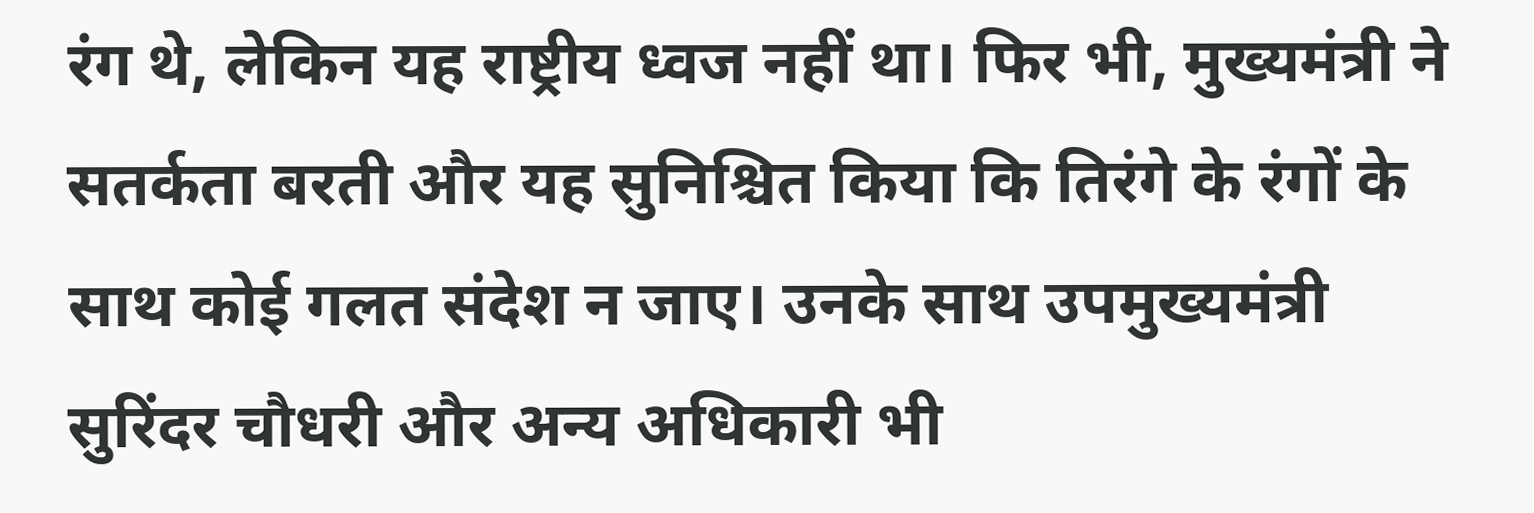रंग थे, लेकिन यह राष्ट्रीय ध्वज नहीं था। फिर भी, मुख्यमंत्री ने सतर्कता बरती और यह सुनिश्चित किया कि तिरंगे के रंगों के साथ कोई गलत संदेश न जाए। उनके साथ उपमुख्यमंत्री सुरिंदर चौधरी और अन्य अधिकारी भी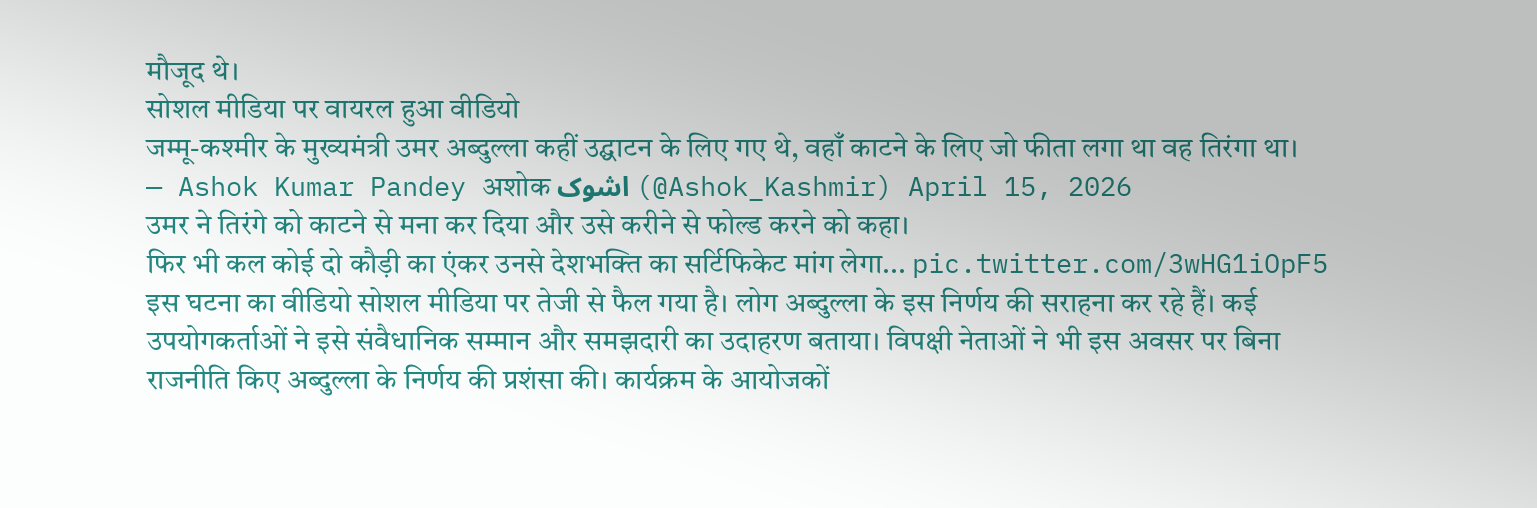मौजूद थे।
सोशल मीडिया पर वायरल हुआ वीडियो
जम्मू-कश्मीर के मुख्यमंत्री उमर अब्दुल्ला कहीं उद्घाटन के लिए गए थे, वहाँ काटने के लिए जो फीता लगा था वह तिरंगा था।
— Ashok Kumar Pandey अशोक اشوک (@Ashok_Kashmir) April 15, 2026
उमर ने तिरंगे को काटने से मना कर दिया और उसे करीने से फोल्ड करने को कहा।
फिर भी कल कोई दो कौड़ी का एंकर उनसे देशभक्ति का सर्टिफिकेट मांग लेगा... pic.twitter.com/3wHG1iOpF5
इस घटना का वीडियो सोशल मीडिया पर तेजी से फैल गया है। लोग अब्दुल्ला के इस निर्णय की सराहना कर रहे हैं। कई उपयोगकर्ताओं ने इसे संवैधानिक सम्मान और समझदारी का उदाहरण बताया। विपक्षी नेताओं ने भी इस अवसर पर बिना राजनीति किए अब्दुल्ला के निर्णय की प्रशंसा की। कार्यक्रम के आयोजकों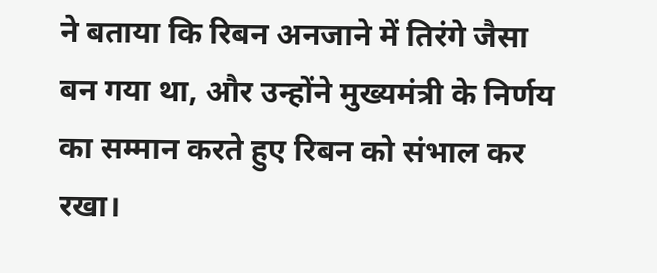ने बताया कि रिबन अनजाने में तिरंगे जैसा बन गया था, और उन्होंने मुख्यमंत्री के निर्णय का सम्मान करते हुए रिबन को संभाल कर रखा।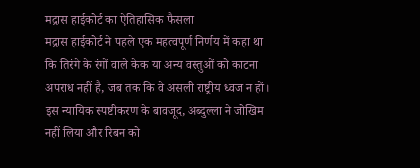मद्रास हाईकोर्ट का ऐतिहासिक फैसला
मद्रास हाईकोर्ट ने पहले एक महत्वपूर्ण निर्णय में कहा था कि तिरंगे के रंगों वाले केक या अन्य वस्तुओं को काटना अपराध नहीं है, जब तक कि वे असली राष्ट्रीय ध्वज न हों। इस न्यायिक स्पष्टीकरण के बावजूद, अब्दुल्ला ने जोखिम नहीं लिया और रिबन को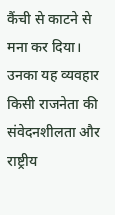कैंची से काटने से मना कर दिया। उनका यह व्यवहार किसी राजनेता की संवेदनशीलता और राष्ट्रीय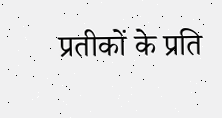प्रतीकों के प्रति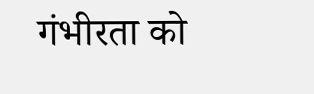गंभीरता को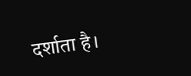दर्शाता है।